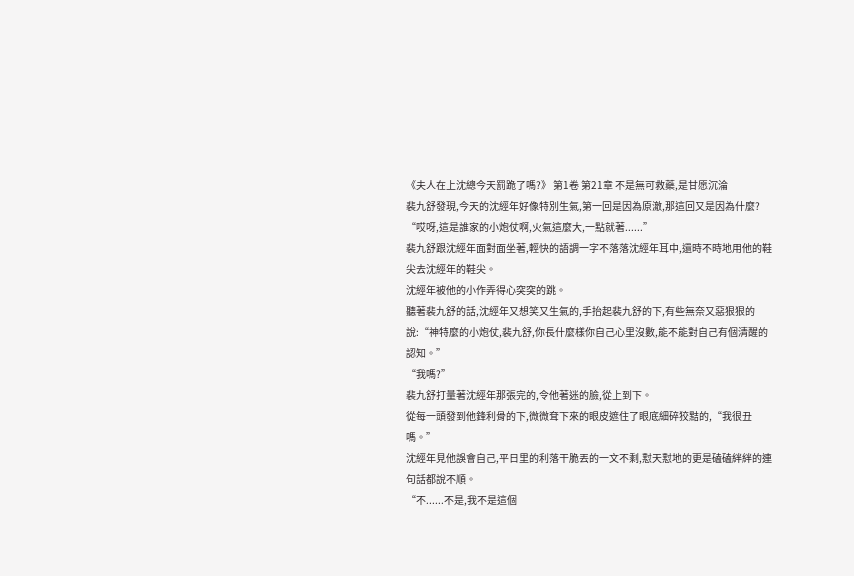《夫人在上沈總今天罰跪了嗎?》 第1卷 第21章 不是無可救藥,是甘愿沉淪
裴九舒發現,今天的沈經年好像特別生氣,第一回是因為原澈,那這回又是因為什麼?
“哎呀,這是誰家的小炮仗啊,火氣這麼大,一點就著......”
裴九舒跟沈經年面對面坐著,輕快的語調一字不落落沈經年耳中,還時不時地用他的鞋尖去沈經年的鞋尖。
沈經年被他的小作弄得心突突的跳。
聽著裴九舒的話,沈經年又想笑又生氣的,手抬起裴九舒的下,有些無奈又惡狠狠的說:“神特麼的小炮仗,裴九舒,你長什麼樣你自己心里沒數,能不能對自己有個清醒的認知。”
“我嗎?”
裴九舒打量著沈經年那張完的,令他著迷的臉,從上到下。
從每一頭發到他鋒利骨的下,微微耷下來的眼皮遮住了眼底細碎狡黠的,“我很丑嗎。”
沈經年見他誤會自己,平日里的利落干脆丟的一文不剩,懟天懟地的更是磕磕絆絆的連句話都說不順。
“不......不是,我不是這個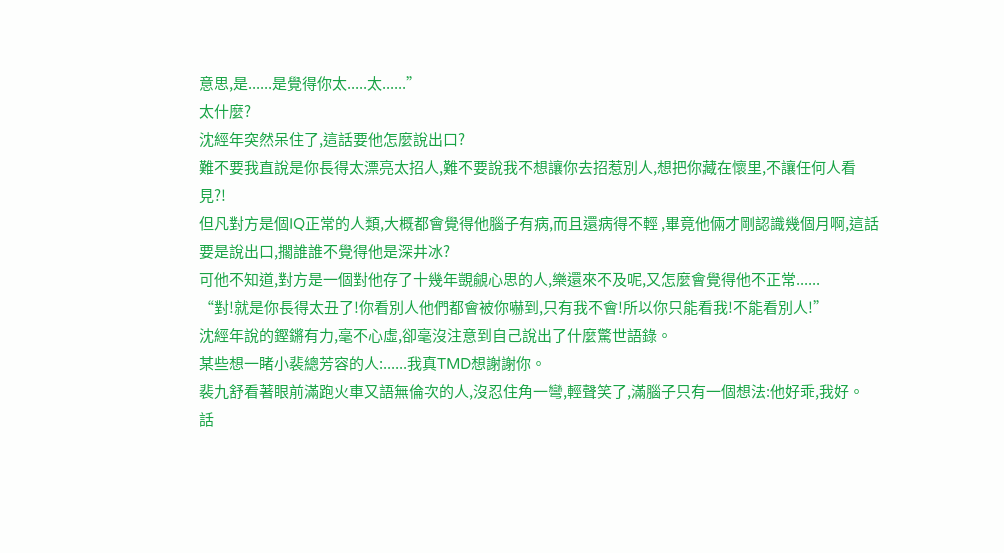意思,是......是覺得你太.....太......”
太什麼?
沈經年突然呆住了,這話要他怎麼說出口?
難不要我直說是你長得太漂亮太招人,難不要說我不想讓你去招惹別人,想把你藏在懷里,不讓任何人看見?!
但凡對方是個IQ正常的人類,大概都會覺得他腦子有病,而且還病得不輕 ,畢竟他倆才剛認識幾個月啊,這話要是說出口,擱誰誰不覺得他是深井冰?
可他不知道,對方是一個對他存了十幾年覬覦心思的人,樂還來不及呢,又怎麼會覺得他不正常......
“對!就是你長得太丑了!你看別人他們都會被你嚇到,只有我不會!所以你只能看我!不能看別人!”
沈經年說的鏗鏘有力,毫不心虛,卻毫沒注意到自己說出了什麼驚世語錄。
某些想一睹小裴總芳容的人:......我真TMD想謝謝你。
裴九舒看著眼前滿跑火車又語無倫次的人,沒忍住角一彎,輕聲笑了,滿腦子只有一個想法:他好乖,我好。
話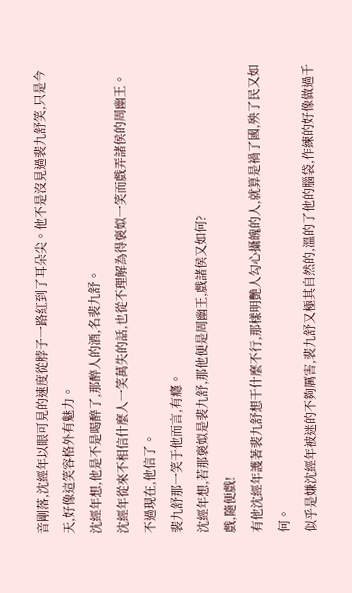音剛落,沈經年以眼可見的速度從脖子一路紅到了耳朵尖。他不是沒見過裴九舒笑,只是今天,好像這笑容格外有魅力。
沈經年想,他是不是喝醉了,那醉人的酒,名裴九舒。
沈經年從來不相信什麼人一笑萬失的話,也從不理解為得褒姒一笑而戲弄諸侯的周幽王。
不過現在,他信了。
裴九舒那一笑于他而言,有癮。
沈經年想,若那褒姒是裴九舒,那他便是周幽王,戲諸侯又如何?
戲,隨便戲!
有他沈經年護著裴九舒想干什麼不行,那樣明艷人勾心攝魄的人,就算是禍了國,殃了民又如何。
似乎是嫌沈經年被迷的不夠厲害,裴九舒又極其自然的,溫的了他的腦袋,作練的好像做過千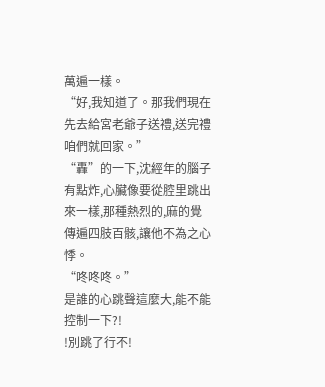萬遍一樣。
“好,我知道了。那我們現在先去給宮老爺子送禮,送完禮咱們就回家。”
“轟”的一下,沈經年的腦子有點炸,心臟像要從腔里跳出來一樣,那種熱烈的,麻的覺傳遍四肢百骸,讓他不為之心悸。
“咚咚咚。”
是誰的心跳聲這麼大,能不能控制一下?!
!別跳了行不!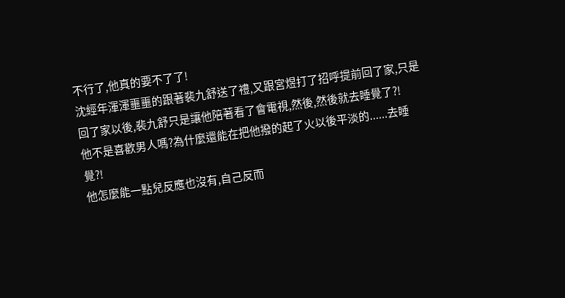不行了,他真的要不了了!
沈經年渾渾噩噩的跟著裴九舒送了禮,又跟宮煜打了招呼提前回了家,只是回了家以後,裴九舒只是讓他陪著看了會電視,然後,然後就去睡覺了?!
他不是喜歡男人嗎?為什麼還能在把他撥的起了火以後平淡的......去睡覺?!
他怎麼能一點兒反應也沒有,自己反而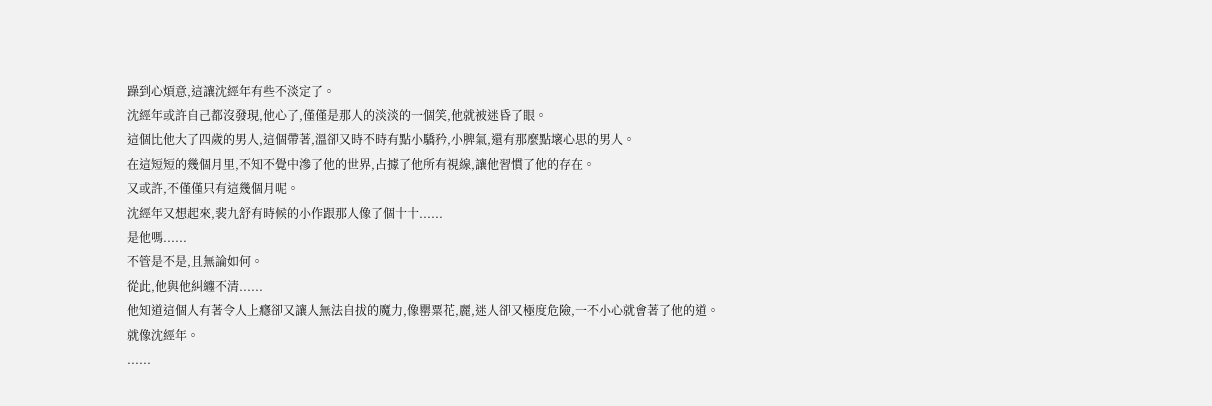躁到心煩意,這讓沈經年有些不淡定了。
沈經年或許自己都沒發現,他心了,僅僅是那人的淡淡的一個笑,他就被迷昏了眼。
這個比他大了四歲的男人,這個帶著,溫卻又時不時有點小驕矜,小脾氣,還有那麼點壞心思的男人。
在這短短的幾個月里,不知不覺中滲了他的世界,占據了他所有視線,讓他習慣了他的存在。
又或許,不僅僅只有這幾個月呢。
沈經年又想起來,裴九舒有時候的小作跟那人像了個十十......
是他嗎......
不管是不是,且無論如何。
從此,他與他糾纏不清......
他知道這個人有著令人上癮卻又讓人無法自拔的魔力,像罌粟花,麗,迷人卻又極度危險,一不小心就會著了他的道。
就像沈經年。
......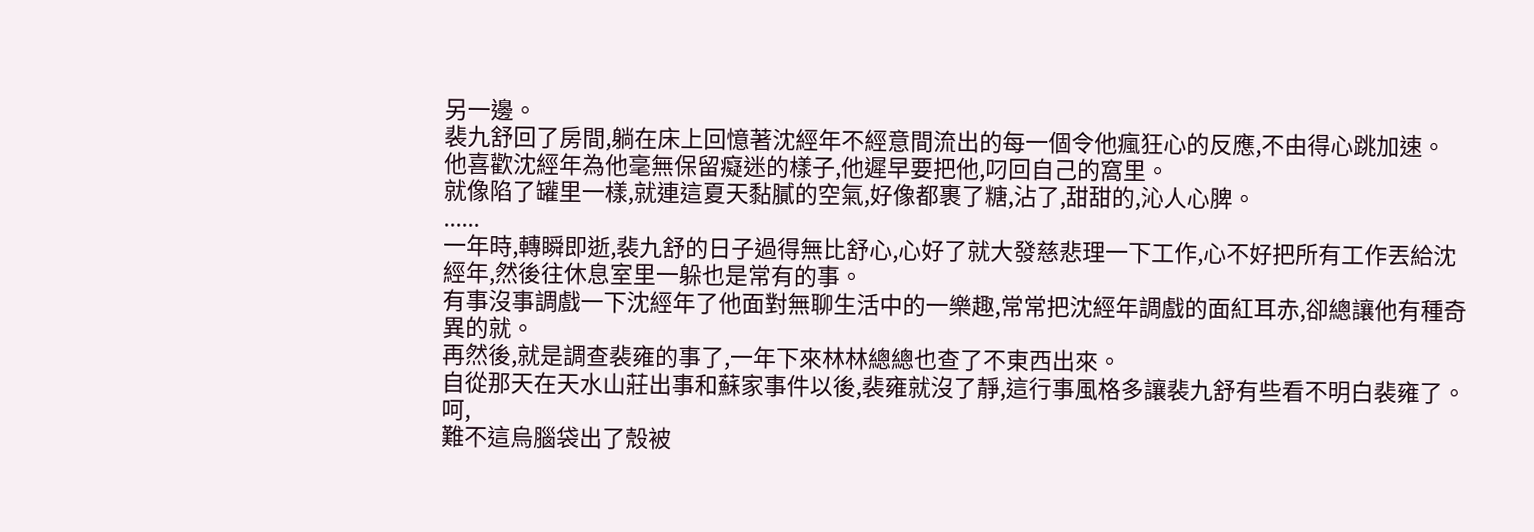另一邊。
裴九舒回了房間,躺在床上回憶著沈經年不經意間流出的每一個令他瘋狂心的反應,不由得心跳加速。
他喜歡沈經年為他毫無保留癡迷的樣子,他遲早要把他,叼回自己的窩里。
就像陷了罐里一樣,就連這夏天黏膩的空氣,好像都裹了糖,沾了,甜甜的,沁人心脾。
......
一年時,轉瞬即逝,裴九舒的日子過得無比舒心,心好了就大發慈悲理一下工作,心不好把所有工作丟給沈經年,然後往休息室里一躲也是常有的事。
有事沒事調戲一下沈經年了他面對無聊生活中的一樂趣,常常把沈經年調戲的面紅耳赤,卻總讓他有種奇異的就。
再然後,就是調查裴雍的事了,一年下來林林總總也查了不東西出來。
自從那天在天水山莊出事和蘇家事件以後,裴雍就沒了靜,這行事風格多讓裴九舒有些看不明白裴雍了。
呵,
難不這烏腦袋出了殼被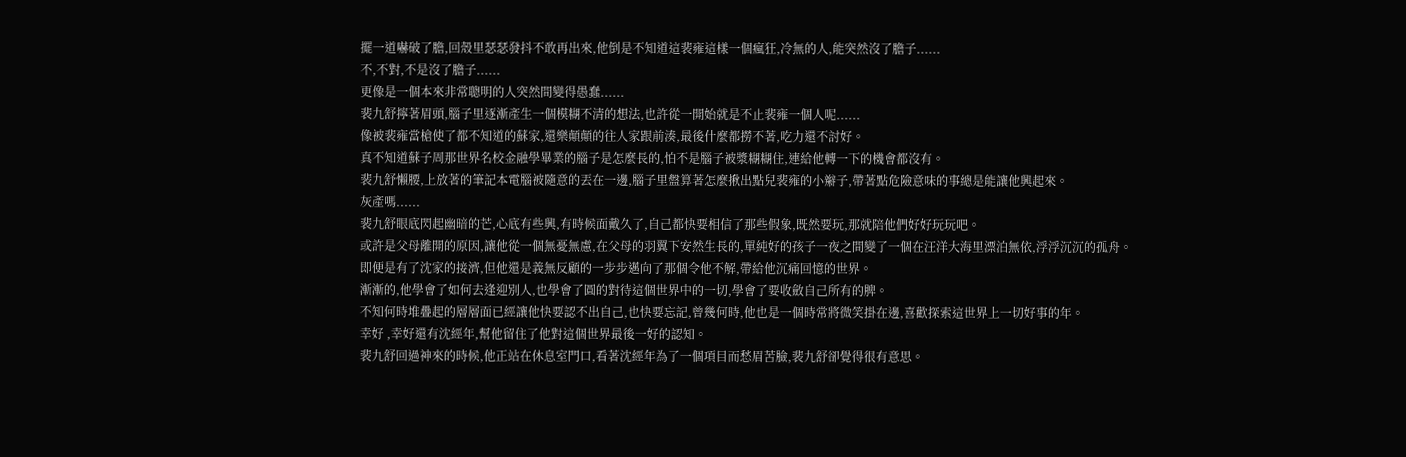擺一道嚇破了膽,回殼里瑟瑟發抖不敢再出來,他倒是不知道這裴雍這樣一個瘋狂,冷無的人,能突然沒了膽子......
不,不對,不是沒了膽子......
更像是一個本來非常聰明的人突然間變得愚蠢......
裴九舒擰著眉頭,腦子里逐漸產生一個模糊不清的想法,也許從一開始就是不止裴雍一個人呢......
像被裴雍當槍使了都不知道的蘇家,還樂顛顛的往人家跟前湊,最後什麼都撈不著,吃力還不討好。
真不知道蘇子周那世界名校金融學畢業的腦子是怎麼長的,怕不是腦子被漿糊糊住,連給他轉一下的機會都沒有。
裴九舒懶腰,上放著的筆記本電腦被隨意的丟在一邊,腦子里盤算著怎麼揪出點兒裴雍的小辮子,帶著點危險意味的事總是能讓他興起來。
灰產嗎......
裴九舒眼底閃起幽暗的芒,心底有些興,有時候面戴久了,自己都快要相信了那些假象,既然要玩,那就陪他們好好玩玩吧。
或許是父母離開的原因,讓他從一個無憂無慮,在父母的羽翼下安然生長的,單純好的孩子一夜之間變了一個在汪洋大海里漂泊無依,浮浮沉沉的孤舟。
即便是有了沈家的接濟,但他還是義無反顧的一步步邁向了那個令他不解,帶給他沉痛回憶的世界。
漸漸的,他學會了如何去逢迎別人,也學會了圓的對待這個世界中的一切,學會了要收斂自己所有的脾。
不知何時堆疊起的層層面已經讓他快要認不出自己,也快要忘記,曾幾何時,他也是一個時常將微笑掛在邊,喜歡探索這世界上一切好事的年。
幸好 ,幸好還有沈經年,幫他留住了他對這個世界最後一好的認知。
裴九舒回過神來的時候,他正站在休息室門口,看著沈經年為了一個項目而愁眉苦臉,裴九舒卻覺得很有意思。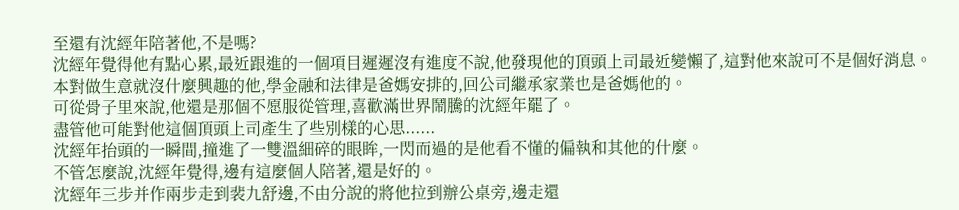至還有沈經年陪著他,不是嗎?
沈經年覺得他有點心累,最近跟進的一個項目遲遲沒有進度不說,他發現他的頂頭上司最近變懶了,這對他來說可不是個好消息。
本對做生意就沒什麼興趣的他,學金融和法律是爸媽安排的,回公司繼承家業也是爸媽他的。
可從骨子里來說,他還是那個不愿服從管理,喜歡滿世界鬧騰的沈經年罷了。
盡管他可能對他這個頂頭上司產生了些別樣的心思......
沈經年抬頭的一瞬間,撞進了一雙溫細碎的眼眸,一閃而過的是他看不懂的偏執和其他的什麼。
不管怎麼說,沈經年覺得,邊有這麼個人陪著,還是好的。
沈經年三步并作兩步走到裴九舒邊,不由分說的將他拉到辦公桌旁,邊走還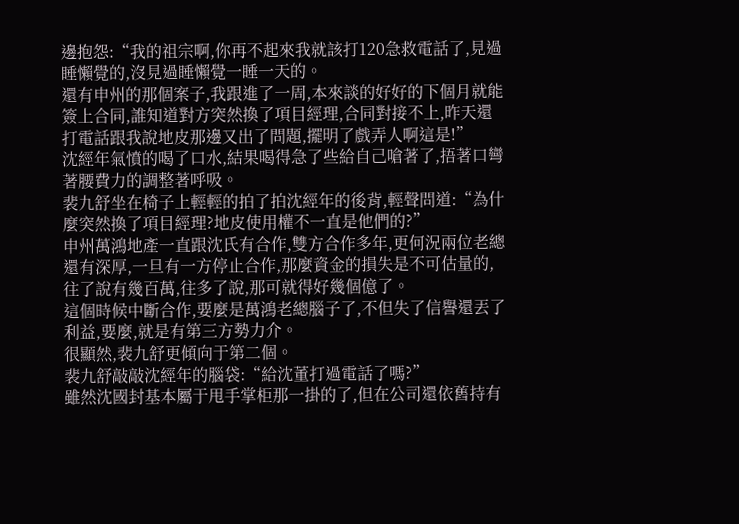邊抱怨:“我的祖宗啊,你再不起來我就該打120急救電話了,見過睡懶覺的,沒見過睡懶覺一睡一天的。
還有申州的那個案子,我跟進了一周,本來談的好好的下個月就能簽上合同,誰知道對方突然換了項目經理,合同對接不上,昨天還打電話跟我說地皮那邊又出了問題,擺明了戲弄人啊這是!”
沈經年氣憤的喝了口水,結果喝得急了些給自己嗆著了,捂著口彎著腰費力的調整著呼吸。
裴九舒坐在椅子上輕輕的拍了拍沈經年的後背,輕聲問道:“為什麼突然換了項目經理?地皮使用權不一直是他們的?”
申州萬鴻地產一直跟沈氏有合作,雙方合作多年,更何況兩位老總還有深厚,一旦有一方停止合作,那麼資金的損失是不可估量的,往了說有幾百萬,往多了說,那可就得好幾個億了。
這個時候中斷合作,要麼是萬鴻老總腦子了,不但失了信譽還丟了利益,要麼,就是有第三方勢力介。
很顯然,裴九舒更傾向于第二個。
裴九舒敲敲沈經年的腦袋:“給沈董打過電話了嗎?”
雖然沈國封基本屬于甩手掌柜那一掛的了,但在公司還依舊持有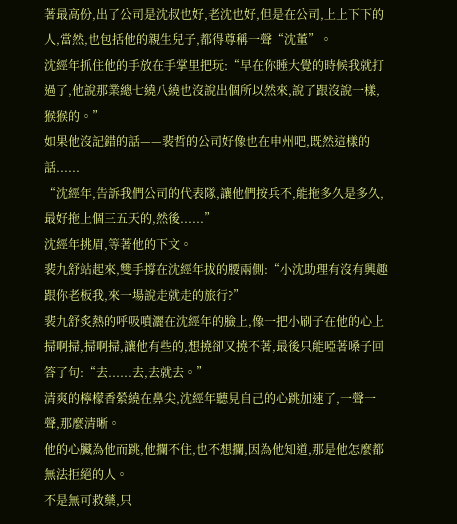著最高份,出了公司是沈叔也好,老沈也好,但是在公司,上上下下的人,當然,也包括他的親生兒子,都得尊稱一聲“沈董”。
沈經年抓住他的手放在手掌里把玩:“早在你睡大覺的時候我就打過了,他說那業總七繞八繞也沒說出個所以然來,說了跟沒說一樣,猴猴的。”
如果他沒記錯的話——裴哲的公司好像也在申州吧,既然這樣的話......
“沈經年,告訴我們公司的代表隊,讓他們按兵不,能拖多久是多久,最好拖上個三五天的,然後......”
沈經年挑眉,等著他的下文。
裴九舒站起來,雙手撐在沈經年拔的腰兩側:“小沈助理有沒有興趣跟你老板我,來一場說走就走的旅行?”
裴九舒炙熱的呼吸噴灑在沈經年的臉上,像一把小刷子在他的心上掃啊掃,掃啊掃,讓他有些的,想撓卻又撓不著,最後只能啞著嗓子回答了句:“去......去,去就去。”
清爽的檸檬香縈繞在鼻尖,沈經年聽見自己的心跳加速了,一聲一聲,那麼清晰。
他的心臟為他而跳,他攔不住,也不想攔,因為他知道,那是他怎麼都無法拒絕的人。
不是無可救藥,只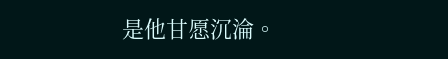是他甘愿沉淪。